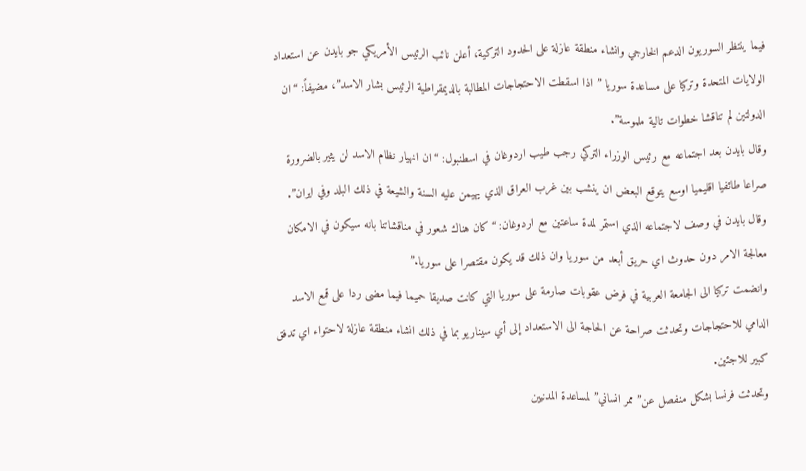فيما ينتظر السوريون الدعم الخارجي وانشاء منطقة عازلة على الحدود التركية، أعلن نائب الرئيس الأمريكي جو بايدن عن استعداد الولايات المتحدة وتركيا على مساعدة سوريا ” اذا اسقطت الاحتجاجات المطالبة بالديمقراطية الرئيس بشار الاسد”، مضيفاً: “ان الدولتين لم تناقشا خطوات تالية ملموسة”.
وقال بايدن بعد اجتماعه مع رئيس الوزراء التركي رجب طيب اردوغان في اسطنبول: “ان انهيار نظام الاسد لن يثير بالضرورة صراعا طائفيا اقليميا اوسع يتوقع البعض ان ينشب بين غرب العراق الذي يهيمن عليه السنة والشيعة في ذلك البلد وفي ايران”.
وقال بايدن في وصف لاجتماعه الذي استمر لمدة ساعتين مع اردوغان: “كان هناك شعور في مناقشاتنا بانه سيكون في الامكان معالجة الامر دون حدوث اي حريق أبعد من سوريا وان ذلك قد يكون مقتصرا على سوريا.”
وانضمت تركيا الى الجامعة العربية في فرض عقوبات صارمة على سوريا التي كانت صديقا حميما فيما مضى ردا على قمع الاسد الدامي للاحتجاجات وتحدثت صراحة عن الحاجة الى الاستعداد إلى أي سيناريو بما في ذلك انشاء منطقة عازلة لاحتواء اي تدفق كبير للاجئين.
وتحدثت فرنسا بشكل منفصل عن”ممر انساني” لمساعدة المدنيين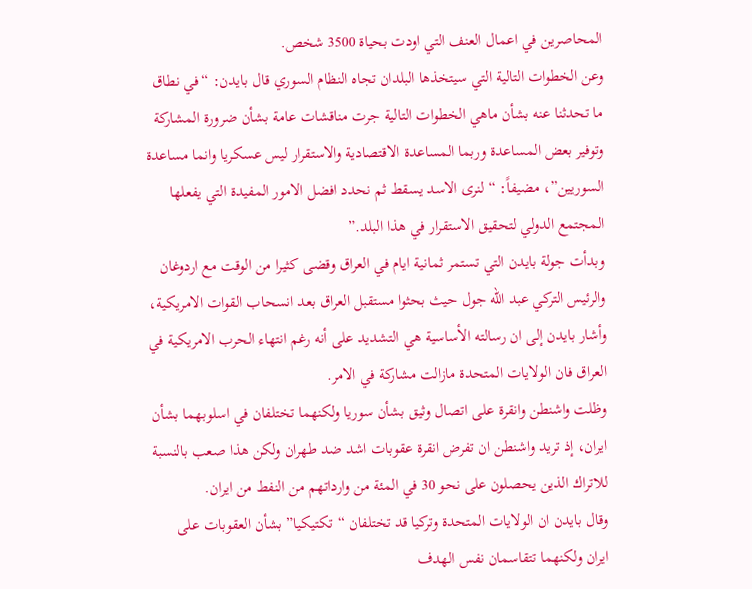المحاصرين في اعمال العنف التي اودت بحياة 3500 شخص.
وعن الخطوات التالية التي سيتخذها البلدان تجاه النظام السوري قال بايدن: “في نطاق ما تحدثنا عنه بشأن ماهي الخطوات التالية جرت مناقشات عامة بشأن ضرورة المشاركة وتوفير بعض المساعدة وربما المساعدة الاقتصادية والاستقرار ليس عسكريا وانما مساعدة السوريين”، مضيفاً: “لنرى الاسد يسقط ثم نحدد افضل الامور المفيدة التي يفعلها المجتمع الدولي لتحقيق الاستقرار في هذا البلد.”
وبدأت جولة بايدن التي تستمر ثمانية ايام في العراق وقضى كثيرا من الوقت مع اردوغان والرئيس التركي عبد الله جول حيث بحثوا مستقبل العراق بعد انسحاب القوات الامريكية، وأشار بايدن إلى ان رسالته الأساسية هي التشديد على أنه رغم انتهاء الحرب الامريكية في العراق فان الولايات المتحدة مازالت مشاركة في الامر.
وظلت واشنطن وانقرة على اتصال وثيق بشأن سوريا ولكنهما تختلفان في اسلوبهما بشأن ايران، إذ تريد واشنطن ان تفرض انقرة عقوبات اشد ضد طهران ولكن هذا صعب بالنسبة للاتراك الذين يحصلون على نحو 30 في المئة من وارداتهم من النفط من ايران.
وقال بايدن ان الولايات المتحدة وتركيا قد تختلفان “تكتيكيا” بشأن العقوبات على ايران ولكنهما تتقاسمان نفس الهدف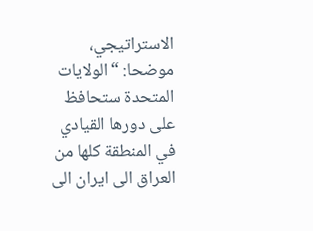الاستراتيجي، موضحا: “الولايات المتحدة ستحافظ على دورها القيادي في المنطقة كلها من العراق الى ايران الى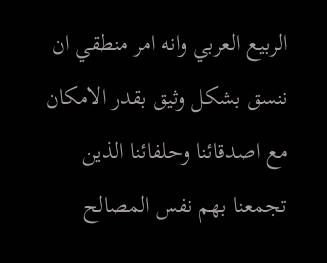الربيع العربي وانه امر منطقي ان ننسق بشكل وثيق بقدر الامكان مع اصدقائنا وحلفائنا الذين تجمعنا بهم نفس المصالح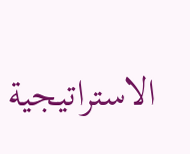الاستراتيجية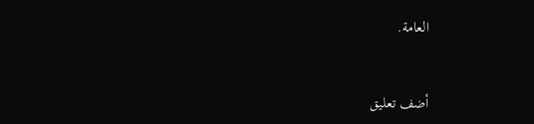العامة.


أضف تعليق